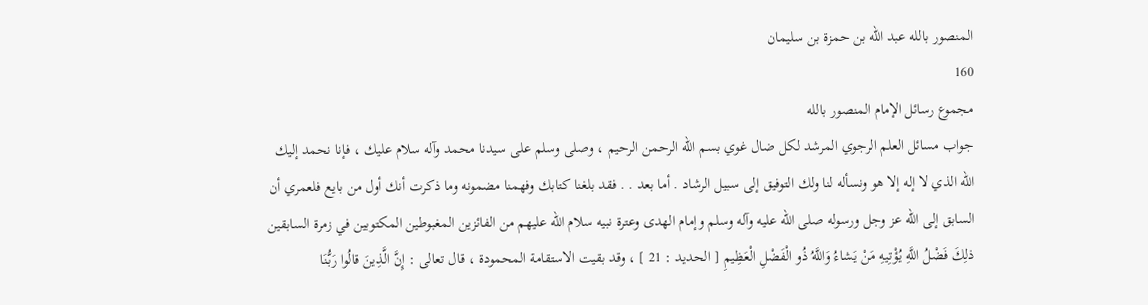المنصور بالله عبد الله بن حمزة بن سليمان
160
مجموع رسائل الإمام المنصور بالله
جواب مسائل العلم الرجوي المرشد لكل ضال غوي بسم اللّه الرحمن الرحيم ، وصلى وسلم على سيدنا محمد وآله سلام عليك ، فإنا نحمد إليك اللّه الذي لا إله إلا هو ونسأله لنا ولك التوفيق إلى سبيل الرشاد . أما بعد . . فقد بلغنا كتابك وفهمنا مضمونه وما ذكرت أنك أول من بايع فلعمري أن السابق إلى اللّه عز وجل ورسوله صلى الله عليه وآله وسلم وإمام الهدى وعترة نبيه سلام اللّه عليهم من الفائزين المغبوطين المكتوبين في زمرة السابقين ذلِكَ فَضْلُ اللَّهِ يُؤْتِيهِ مَنْ يَشاءُ وَاللَّهُ ذُو الْفَضْلِ الْعَظِيمِ [ الحديد : 21 ] ، وقد بقيت الاستقامة المحمودة ، قال تعالى : إِنَّ الَّذِينَ قالُوا رَبُّنَا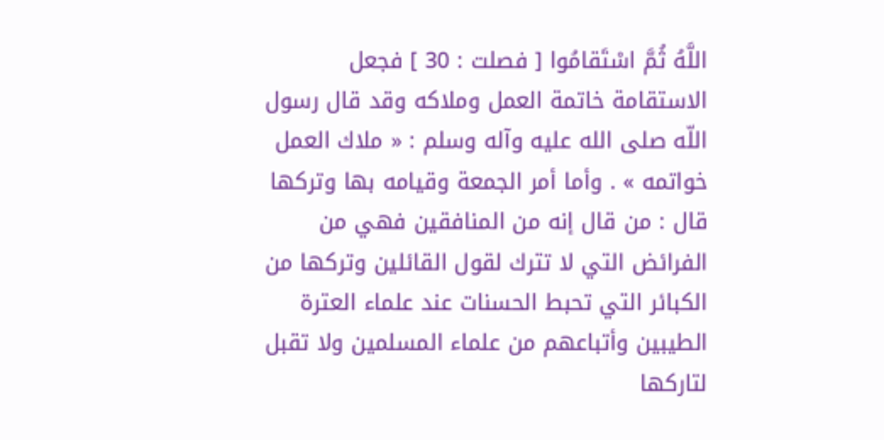اللَّهُ ثُمَّ اسْتَقامُوا [ فصلت : 30 ] فجعل الاستقامة خاتمة العمل وملاكه وقد قال رسول اللّه صلى الله عليه وآله وسلم : « ملاك العمل خواتمه » . وأما أمر الجمعة وقيامه بها وتركها قال : من قال إنه من المنافقين فهي من الفرائض التي لا تترك لقول القائلين وتركها من الكبائر التي تحبط الحسنات عند علماء العترة الطيبين وأتباعهم من علماء المسلمين ولا تقبل لتاركها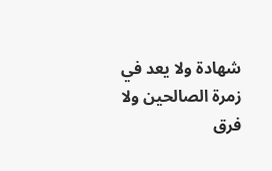شهادة ولا يعد في زمرة الصالحين ولا فرق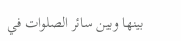بينها وبين سائر الصلوات في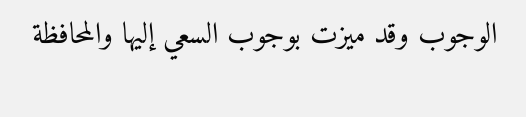الوجوب وقد ميزت بوجوب السعي إليها والمحافظة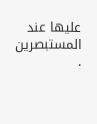عليها عند المستبصرين .